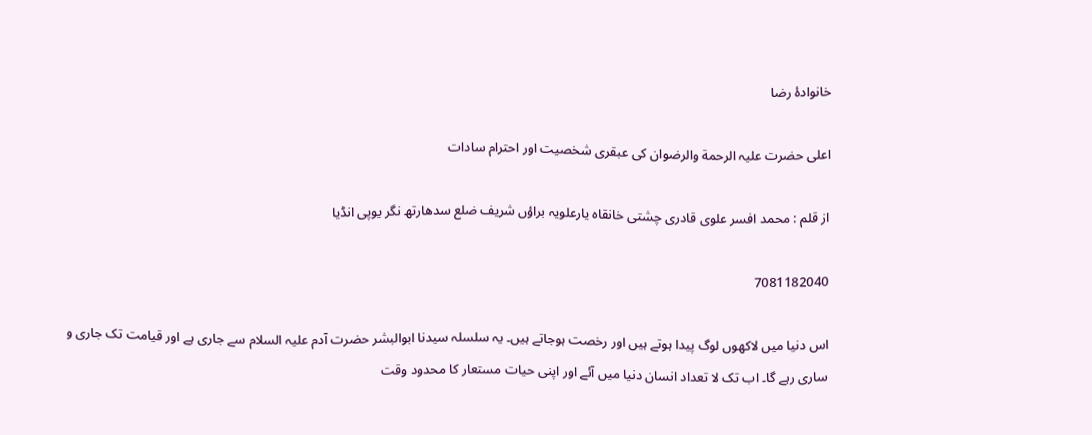خانوادۂ رضا

اعلی حضرت علیہ الرحمة والرضوان کی عبقری شخصیت اور احترام سادات

از قلم : محمد افسر علوی قادری چشتی خانقاہ یارعلویہ براؤں شریف ضلع سدھارتھ نگر یوپی انڈیا

7081182040

اس دنیا میں لاکھوں لوگ پیدا ہوتے ہیں اور رخصت ہوجاتے ہیں۔ یہ سلسلہ سیدنا ابوالبشر حضرت آدم علیہ السلام سے جاری ہے اور قیامت تک جاری و ساری رہے گا۔ اب تک لا تعداد انسان دنیا میں آئے اور اپنی حیات مستعار کا محدود وقت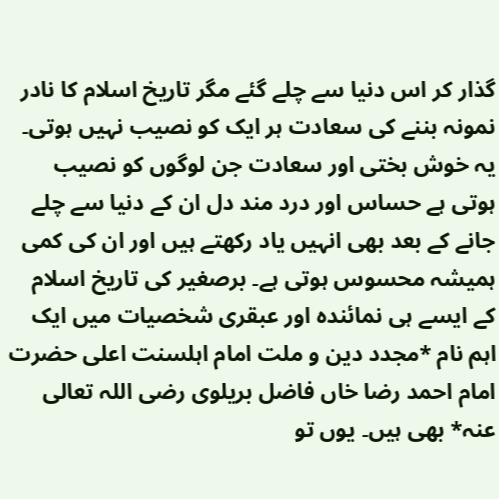گذار کر اس دنیا سے چلے گئے مگر تاریخ اسلام کا نادر نمونہ بننے کی سعادت ہر ایک کو نصیب نہیں ہوتی۔ یہ خوش بختی اور سعادت جن لوگوں کو نصیب ہوتی ہے حساس اور درد مند دل ان کے دنیا سے چلے جانے کے بعد بھی انہیں یاد رکھتے ہیں اور ان کی کمی ہمیشہ محسوس ہوتی ہے۔ برصغیر کی تاریخ اسلام کے ایسے ہی نمائندہ اور عبقری شخصیات میں ایک اہم نام *مجدد دین و ملت امام اہلسنت اعلی حضرت امام احمد رضا خاں فاضل بریلوی رضی اللہ تعالی عنہ* بھی ہیں۔ یوں تو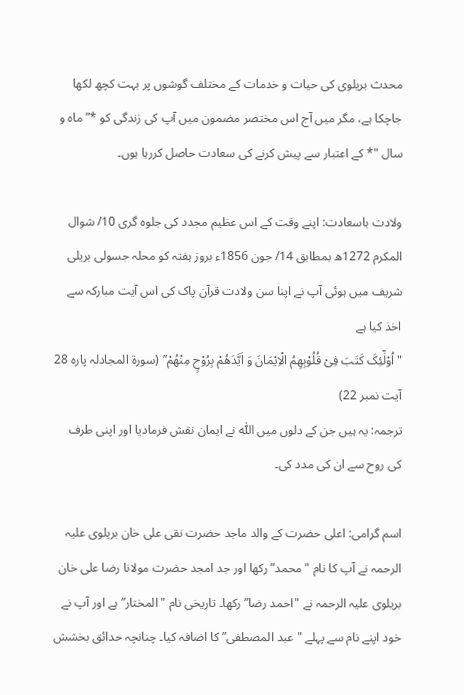محدث بریلوی کی حیات و خدمات کے مختلف گوشوں پر بہت کچھ لکھا جاچکا ہے، مگر میں آج اس مختصر مضمون میں آپ کی زندگی کو *” ماہ و سال "* کے اعتبار سے پیش کرنے کی سعادت حاصل کررہا ہوں۔

ولادت باسعادت: اپنے وقت کے اس عظیم مجدد کی جلوہ گری 10/ شوال المکرم 1272ھ بمطابق 14/ جون 1856ء بروز ہفتہ کو محلہ جسولی بریلی شریف میں ہوئی آپ نے اپنا سن ولادت قرآن پاک کی اس آیت مبارکہ سے اخذ کیا ہے
"اُوْلٰٓئِکَ کَتَبَ فِیْ قُلُوْبِھِمُ الْاِیْمَانَ وَ اَیَّدَھُمْ بِرُوْحٍ مِنْھُمْ” (سورۃ المجادلہ پارہ 28 آیت نمبر 22)
ترجمہ: یہ ہیں جن کے دلوں میں اللّٰه نے ایمان نقش فرمادیا اور اپنی طرف کی روح سے ان کی مدد کی۔

اسم گرامی: اعلی حضرت کے والد ماجد حضرت نقی علی خان بریلوی علیہ الرحمہ نے آپ کا نام "محمد” رکھا اور جد امجد حضرت مولانا رضا علی خان بریلوی علیہ الرحمہ نے "احمد رضا” رکھا۔ تاریخی نام "المختار” ہے اور آپ نے خود اپنے نام سے پہلے "عبد المصطفی” کا اضافہ کیا۔ چنانچہ حدائق بخشش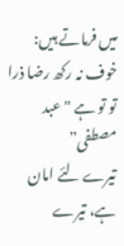میں فرماتے ہیں:
خوف نہ رکھ رضا ذرا تو تو ہے "عبد مصطفی”
تیرے لئے امان ہے، تیرے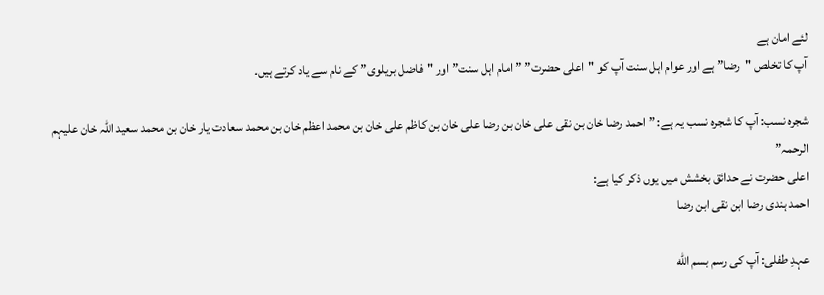لئے امان ہے
آپ کا تخلص "رضا” ہے اور عوام اہل سنت آپ کو "اعلی حضرت” ” امام اہل سنت” اور "فاضل بریلوی” کے نام سے یاد کرتے ہیں۔

شجرہ نسب: آپ کا شجرہ نسب یہ ہے: ” احمد رضا خان بن نقی علی خان بن رضا علی خان بن کاظم علی خان بن محمد اعظم خان بن محمد سعادت یار خان بن محمد سعید اللہ خان علیہم الرحمہ”
اعلی حضرت نے حدائق بخشش میں یوں ذکر کیا ہے:
احمد ہندی رضا ابن نقی ابن رضا

عہدِ طفلی: آپ کی رسم بسم اللّٰه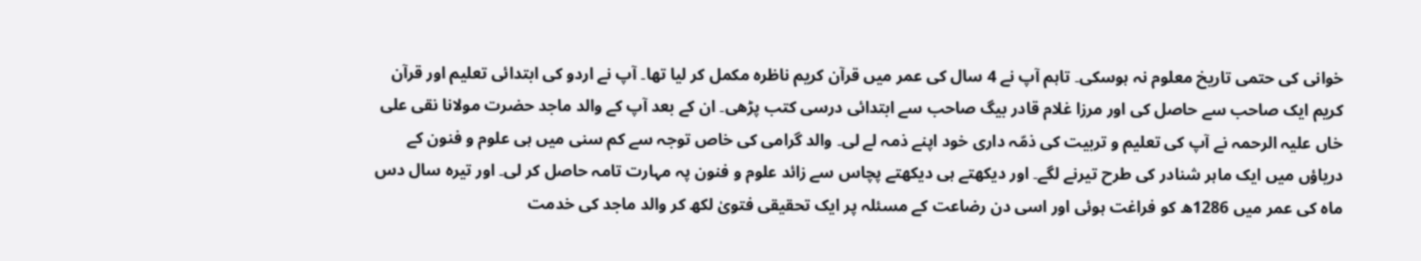خوانی کی حتمی تاریخ معلوم نہ ہوسکی۔ تاہم آپ نے 4 سال کی عمر میں قرآن کریم ناظرہ مکمل کر لیا تھا۔ آپ نے اردو کی ابتدائی تعلیم اور قرآن کریم ایک صاحب سے حاصل کی اور مرزا غلام قادر بیگ صاحب سے ابتدائی درسی کتب پڑھی۔ ان کے بعد آپ کے والد ماجد حضرت مولانا نقی علی خاں علیہ الرحمہ نے آپ کی تعلیم و تربیت کی ذمّہ داری خود اپنے ذمہ لے لی۔ والد گرامی کی خاص توجہ سے کم سنی میں ہی علوم و فنون کے دریاؤں میں ایک ماہر شنادر کی طرح تیرنے لگے۔ اور دیکھتے ہی دیکھتے پچاس سے زائد علوم و فنون پہ مہارت تامہ حاصل کر لی۔ اور تیرہ سال دس ماہ کی عمر میں 1286ھ کو فراغت ہوئی اور اسی دن رضاعت کے مسئلہ پر ایک تحقیقی فتویٰ لکھ کر والد ماجد کی خدمت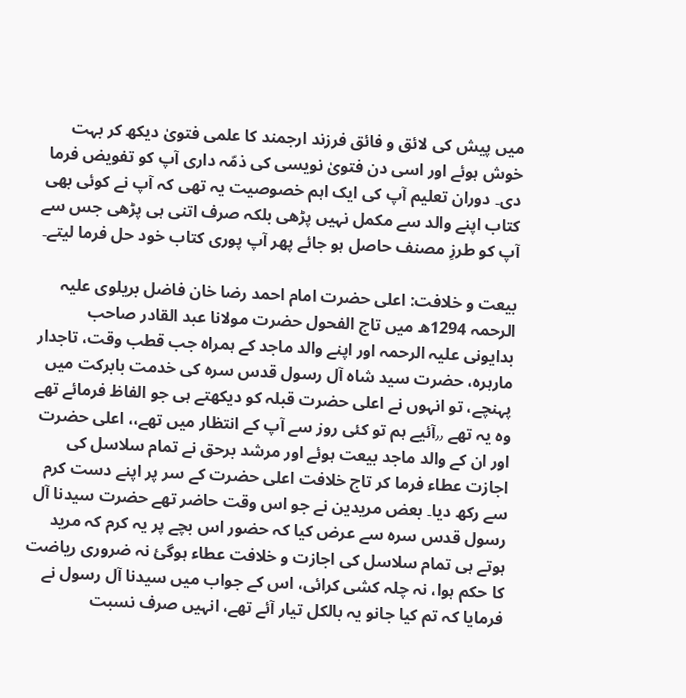میں پیش کی لائق و فائق فرزند ارجمند کا علمی فتویٰ دیکھ کر بہت خوش ہوئے اور اسی دن فتویٰ نویسی کی ذمّہ داری آپ کو تفویض فرما دی۔ دوران تعلیم آپ کی ایک اہم خصوصیت یہ تھی کہ آپ نے کوئی بھی کتاب اپنے والد سے مکمل نہیں پڑھی بلکہ صرف اتنی ہی پڑھی جس سے آپ کو طرزِ مصنف حاصل ہو جائے پھر آپ پوری کتاب خود حل فرما لیتے۔

بیعت و خلافت: اعلی حضرت امام احمد رضا خان فاضل بریلوی علیہ الرحمہ 1294ھ میں تاج الفحول حضرت مولانا عبد القادر صاحب بدایونی علیہ الرحمہ اور اپنے والد ماجد کے ہمراہ جب قطب وقت، تاجدار مارہرہ، حضرت سید شاہ آل رسول قدس سرہ کی خدمت بابرکت میں پہنچے، تو انہوں نے اعلی حضرت قبلہ کو دیکھتے ہی جو الفاظ فرمائے تھے وہ یہ تھے ٫٫آئیے ہم تو کئی روز سے آپ کے انتظار میں تھے،، اعلی حضرت اور ان کے والد ماجد بیعت ہوئے اور مرشد برحق نے تمام سلاسل کی اجازت عطاء فرما کر تاج خلافت اعلی حضرت کے سر پر اپنے دست کرم سے رکھ دیا۔ بعض مریدین نے جو اس وقت حاضر تھے حضرت سیدنا آل رسول قدس سرہ سے عرض کیا کہ حضور اس بچے پر یہ کرم کہ مرید ہوتے ہی تمام سلاسل کی اجازت و خلافت عطاء ہوگئ نہ ضروری ریاضت کا حکم ہوا، نہ چلہ کشی کرائی، اس کے جواب میں سیدنا آل رسول نے فرمایا کہ تم کیا جانو یہ بالکل تیار آئے تھے، انہیں صرف نسبت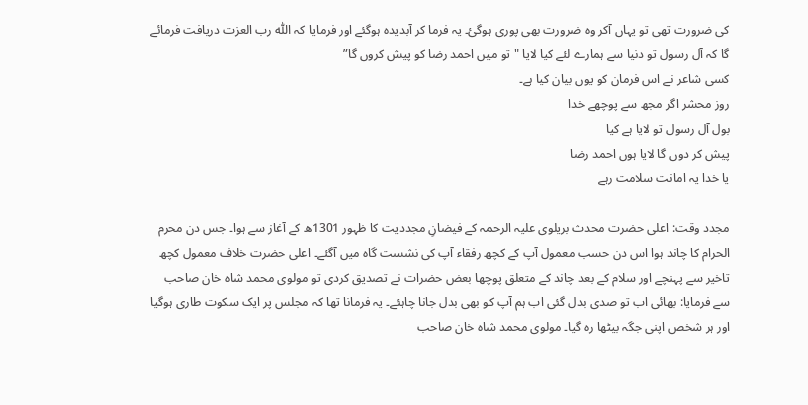کی ضرورت تھی تو یہاں آکر وہ ضرورت بھی پوری ہوگئ۔ یہ فرما کر آبدیدہ ہوگئے اور فرمایا کہ اللّٰه رب العزت دریافت فرمائے گا کہ آل رسول تو دنیا سے ہمارے لئے کیا لایا "تو میں احمد رضا کو پیش کروں گا”
کسی شاعر نے اس فرمان کو یوں بیان کیا ہے۔
روز محشر اگر مجھ سے پوچھے خدا
بول آل رسول تو لایا ہے کیا
پیش کر دوں گا لایا ہوں احمد رضا
یا خدا یہ امانت سلامت رہے

مجدد وقت: اعلی حضرت محدث بریلوی علیہ الرحمہ کے فیضانِ مجددیت کا ظہور 1301ھ کے آغاز سے ہوا۔ جس دن محرم الحرام کا چاند ہوا اس دن حسب معمول آپ کے کچھ رفقاء آپ کی نشست گاہ میں آگئے۔ اعلی حضرت خلاف معمول کچھ تاخیر سے پہنچے اور سلام کے بعد چاند کے متعلق پوچھا بعض حضرات نے تصدیق کردی تو مولوی محمد شاہ خان صاحب سے فرمایا: بھائی اب تو صدی بدل گئی اب ہم آپ کو بھی بدل جانا چاہئے۔ یہ فرمانا تھا کہ مجلس پر ایک سکوت طاری ہوگیا اور ہر شخص اپنی جگہ بیٹھا رہ گیا۔ مولوی محمد شاہ خان صاحب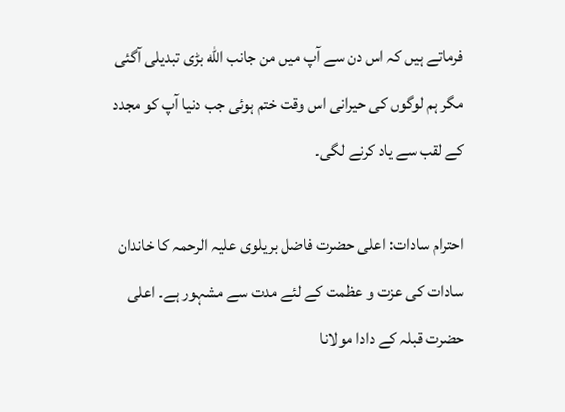فرماتے ہیں کہ اس دن سے آپ میں من جانب اللّٰه بڑی تبدیلی آگئی مگر ہم لوگوں کی حیرانی اس وقت ختم ہوئی جب دنیا آپ کو مجدد کے لقب سے یاد کرنے لگی۔

احترام سادات: اعلی حضرت فاضل بریلوی علیہ الرحمہ کا خاندان سادات کی عزت و عظمت کے لئے مدت سے مشہور ہے۔ اعلی حضرت قبلہ کے دادا مولانا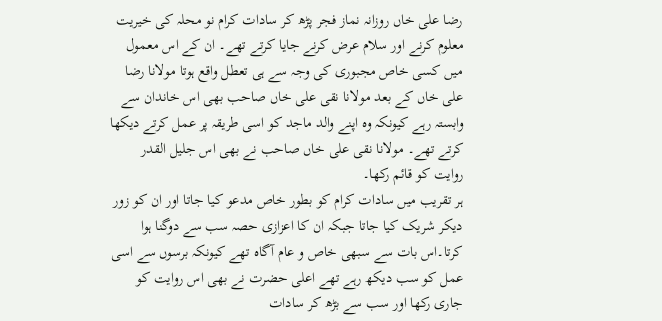رضا علی خاں روزانہ نماز فجر پڑھ کر سادات کرام نو محلہ کی خیریت معلوم کرنے اور سلام عرض کرنے جایا کرتے تھے۔ ان کے اس معمول میں کسی خاص مجبوری کی وجہ سے ہی تعطل واقع ہوتا مولانا رضا علی خاں کے بعد مولانا نقی علی خاں صاحب بھی اس خاندان سے وابستہ رہے کیونکہ وہ اپنے والد ماجد کو اسی طریقہ پر عمل کرتے دیکھا کرتے تھے۔ مولانا نقی علی خاں صاحب نے بھی اس جلیل القدر روایت کو قائم رکھا۔
ہر تقریب میں سادات کرام کو بطور خاص مدعو کیا جاتا اور ان کو زور دیکر شریک کیا جاتا جبکہ ان کا اعزازی حصہ سب سے دوگنا ہوا کرتا۔اس بات سے سبھی خاص و عام آگاہ تھے کیونکہ برسوں سے اسی عمل کو سب دیکھ رہے تھے اعلی حضرت نے بھی اس روایت کو جاری رکھا اور سب سے بڑھ کر سادات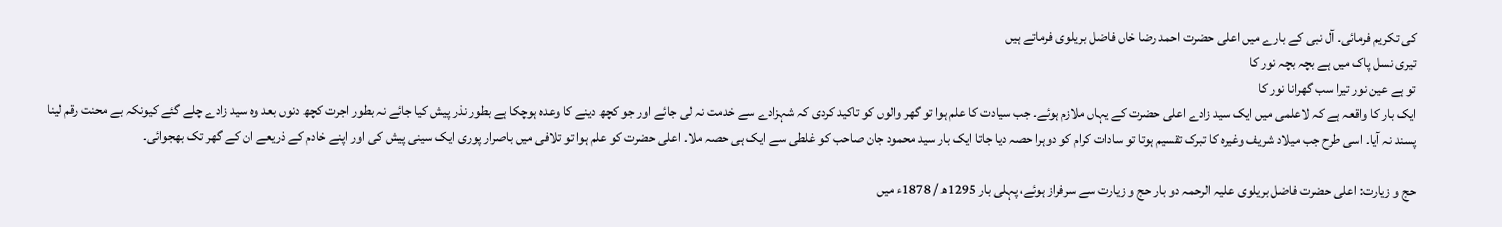کی تکریم فرمائی۔ آل نبی کے بارے میں اعلی حضرت احمد رضا خاں فاضل بریلوی فرماتے ہیں
تیری نسل پاک میں ہے بچہ بچہ نور کا
تو ہے عین نور تیرا سب گھرانا نور کا
ایک بار کا واقعہ ہے کہ لاعلمی میں ایک سید زادے اعلی حضرت کے یہاں ملازم ہوئے۔ جب سیادت کا علم ہوا تو گھر والوں کو تاکید کردی کہ شہزادے سے خدمت نہ لی جائے اور جو کچھ دینے کا وعدہ ہوچکا ہے بطور نذر پیش کیا جائے نہ بطور اجرت کچھ دنوں بعد وہ سید زادے چلے گئے کیونکہ بے محنت رقم لینا پسند نہ آیا۔ اسی طرح جب میلاد شریف وغیرہ کا تبرک تقسیم ہوتا تو سادات کرام کو دوہرا حصہ دیا جاتا ایک بار سید محمود جان صاحب کو غلطی سے ایک ہی حصہ ملا۔ اعلی حضرت کو علم ہوا تو تلافی میں باصرار پوری ایک سینی پیش کی اور اپنے خادم کے ذریعے ان کے گھر تک بھجوائی۔

حج و زیارت: اعلی حضرت فاضل بریلوی علیہ الرحمہ دو بار حج و زیارت سے سرفراز ہوئے، پہلی بار 1295ھ / 1878ء میں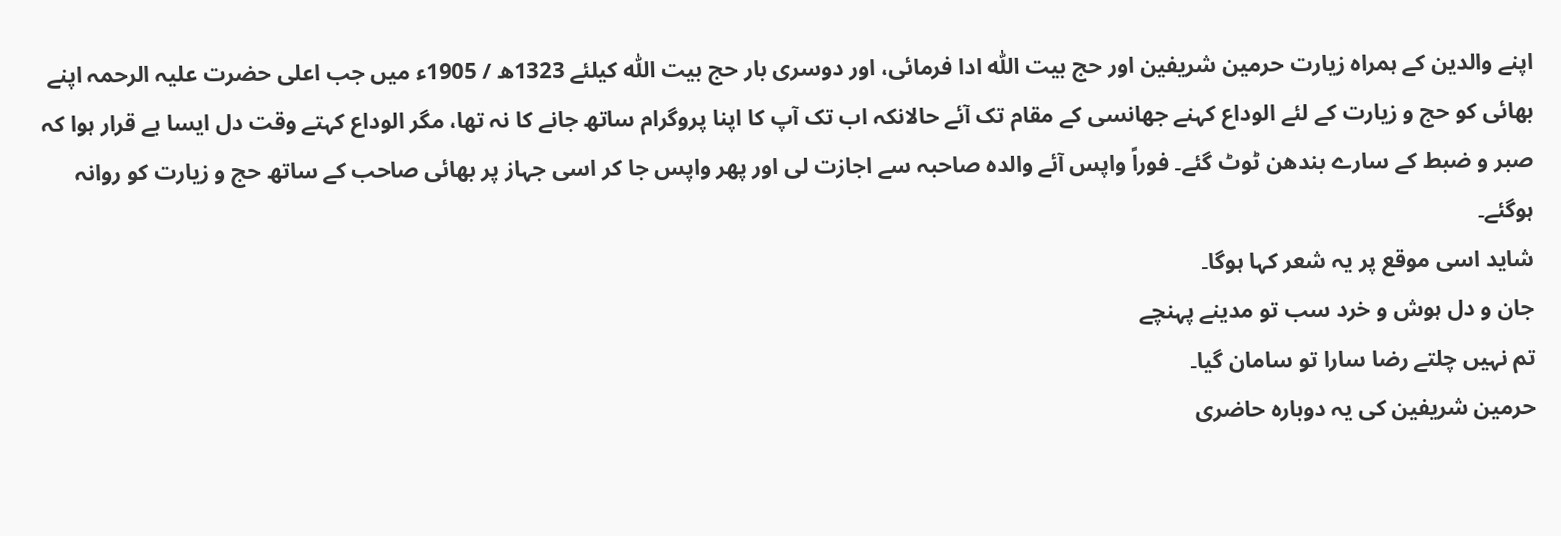اپنے والدین کے ہمراہ زیارت حرمین شریفین اور حج بیت اللّٰه ادا فرمائی، اور دوسری بار حج بیت اللّٰه کیلئے 1323ھ / 1905ء میں جب اعلی حضرت علیہ الرحمہ اپنے بھائی کو حج و زیارت کے لئے الوداع کہنے جھانسی کے مقام تک آئے حالانکہ اب تک آپ کا اپنا پروگرام ساتھ جانے کا نہ تھا، مگر الوداع کہتے وقت دل ایسا بے قرار ہوا کہ صبر و ضبط کے سارے بندھن ٹوٹ گئے۔ فوراً واپس آئے والدہ صاحبہ سے اجازت لی اور پھر واپس جا کر اسی جہاز پر بھائی صاحب کے ساتھ حج و زیارت کو روانہ ہوگئے۔
شاید اسی موقع پر یہ شعر کہا ہوگا۔
جان و دل ہوش و خرد سب تو مدینے پہنچے
تم نہیں چلتے رضا سارا تو سامان گیا۔
حرمین شریفین کی یہ دوبارہ حاضری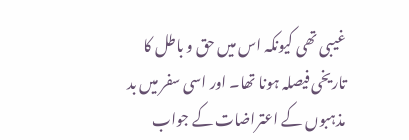غیبی تھی کیونکہ اس میں حق و باطل کا تاریخی فیصلہ ہونا تھا۔ اور اسی سفر میں بد مذہبوں کے اعتراضات کے جواب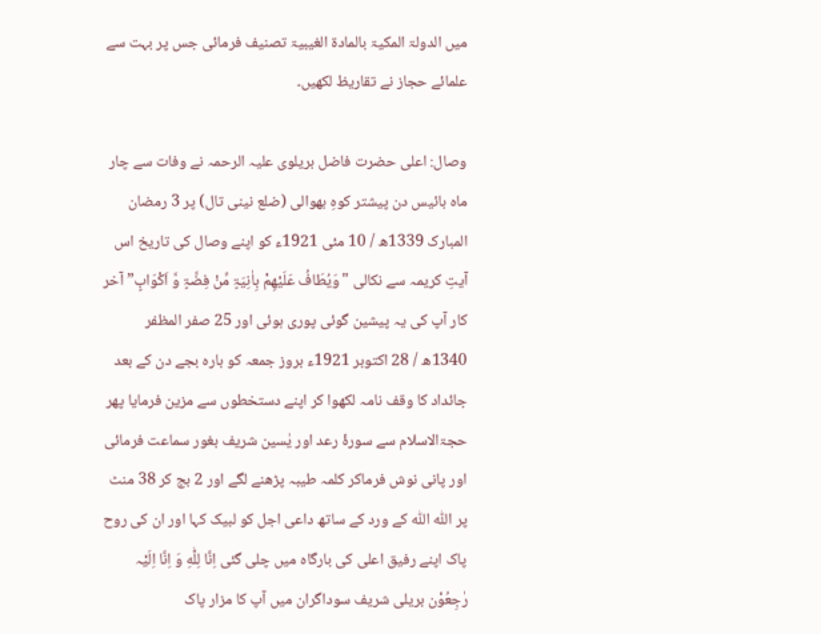میں الدولۃ المکیۃ بالمادۃ الغیبیۃ تصنیف فرمائی جس پر بہت سے علمائے حجاز نے تقاریظ لکھیں۔

وصال: اعلی حضرت فاضل بریلوی علیہ الرحمہ نے وفات سے چار ماہ بائیس دن پیشتر کوہِ بھوالی (ضلع نینی تال) پر 3 رمضان المبارک 1339ھ / 10 مئی 1921ء کو اپنے وصال کی تاریخ اس آیتِ کریمہ سے نکالی "وَیُطَافُ عَلَیْھِمْ بِاٰنِیَۃٍ مِّنْ فِضَّۃٍ وَّ اَکْوَابٍ” آخر کار آپ کی یہ پیشین گوئی پوری ہوئی اور 25 صفر المظفر 1340ھ / 28 اکتوبر 1921ء بروز جمعہ کو بارہ بجے دن کے بعد جائداد کا وقف نامہ لکھوا کر اپنے دستخطوں سے مزین فرمایا پھر حجۃالاسلام سے سورۂ رعد اور یٰسین شریف بغور سماعت فرمائی اور پانی نوش فرماکر کلمہ طیبہ پڑھنے لگے اور 2 بج کر 38 منٹ پر اللّٰه اللّٰه کے ورد کے ساتھ داعی اجل کو لبیک کہا اور ان کی روح پاک اپنے رفیق اعلی کی بارگاہ میں چلی گئی اِنَّا لِلّٰهِ وَ اِنَّا اِلَیْہ رٰجِعُوْن بریلی شریف سوداگران میں آپ کا مزار پاک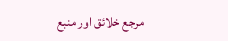مرجع خلائق اور منبع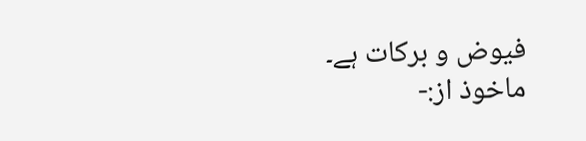فیوض و برکات ہے۔
ماخوذ از:-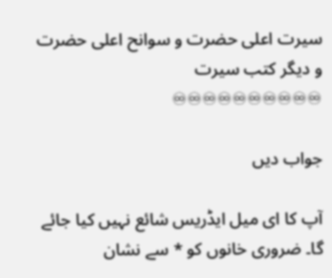سیرت اعلی حضرت و سوانح اعلی حضرت و دیگر کتب سیرت
♾♾♾♾♾♾♾♾♾♾

جواب دیں

آپ کا ای میل ایڈریس شائع نہیں کیا جائے گا۔ ضروری خانوں کو * سے نشان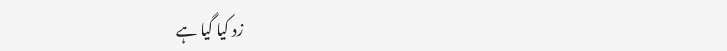زد کیا گیا ہے